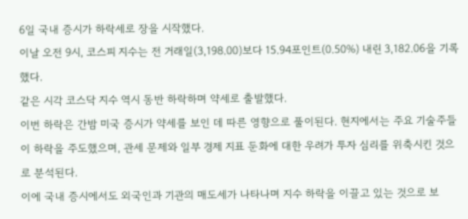6일 국내 증시가 하락세로 장을 시작했다.
이날 오전 9시, 코스피 지수는 전 거래일(3,198.00)보다 15.94포인트(0.50%) 내린 3,182.06을 기록했다.
같은 시각 코스닥 지수 역시 동반 하락하며 약세로 출발했다.
이번 하락은 간밤 미국 증시가 약세를 보인 데 따른 영향으로 풀이된다. 현지에서는 주요 기술주들이 하락을 주도했으며, 관세 문제와 일부 경제 지표 둔화에 대한 우려가 투자 심리를 위축시킨 것으로 분석된다.
이에 국내 증시에서도 외국인과 기관의 매도세가 나타나며 지수 하락을 이끌고 있는 것으로 보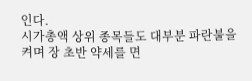인다.
시가총액 상위 종목들도 대부분 파란불을 켜며 장 초반 약세를 면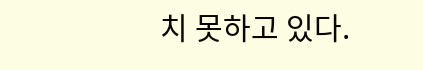치 못하고 있다.